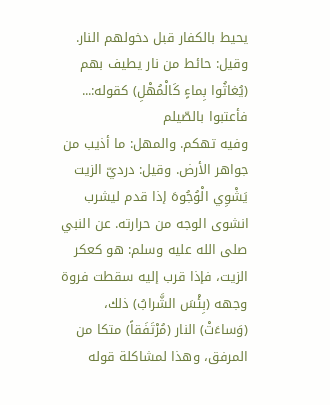يحيط بالكفار قبل دخولهم النار. وقيل: حائط من نار يطيف بهم (يُغاثُوا بِماءٍ كَالْمُهْلِ) كقوله:... فأعتبوا بالصّيلم
وفيه تهكم. والمهل: ما أذيب من جواهر الأرض. وقيل: درديّ الزيت يَشْوِي الْوُجُوهَ إذا قدم ليشرب انشوى الوجه من حرارته. عن النبي صلى الله عليه وسلم: هو كعكر الزيت، فإذا قرب إليه سقطت فروة وجهه (بِئْسَ الشَّرابُ) ذلك، (وَساءَتْ) النار (مُرْتَفَقاً) متكا من المرفق، وهذا لمشاكلة قوله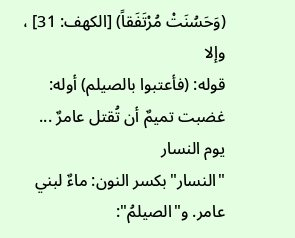(وَحَسُنَتْ مُرْتَفَقاً) [الكهف: 31] ، وإلا
قوله: (فأعتبوا بالصيلم) أوله:
غضبت تميمٌ أن تُقتل عامرٌ ... يوم النسار
"النسار"بكسر النون: ماءٌ لبني عامر. و"الصيلمُ":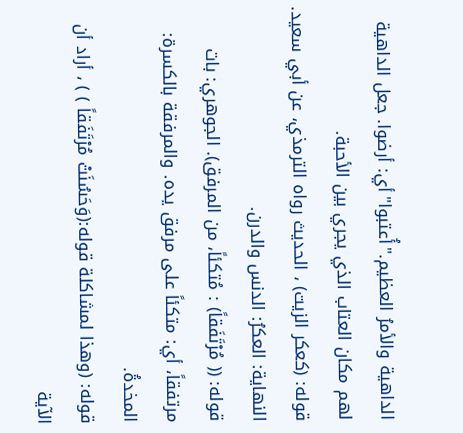الداهية والأمرُ العظيم."أُعتبوا"أي: أرضوا. جعل الداهية لهم مكان العتاب الذي يجري بين الأحبة.
قوله: (كعكر الزيت) ، الحديث رواه الترمذي، عن أبي سعيد.
النهاية: العكرُ: الدنس والدرن.
قوله: (( مُرْتَفَقاً) : مُتكئاً، من المرفق). الجوهري: بات مرتفقاً، أي: متكئاً على مرفق يده. والمرفقة بالكسرة: المخدةُ.
قوله: (وهذا لمشاكلة قوله:(وَحَسُنَتْ مُرْتَفَقاً ) ) ، أراد أن الآية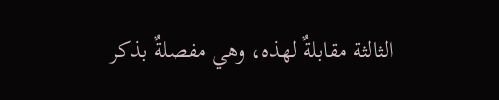الثالثة مقابلةٌ لهذه، وهي مفصلةٌ بذكر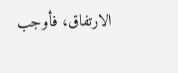الارتفاق، فأوجب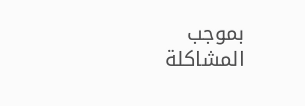بموجب المشاكلة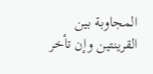المجاوبة بين القرينتين وإن تأخر